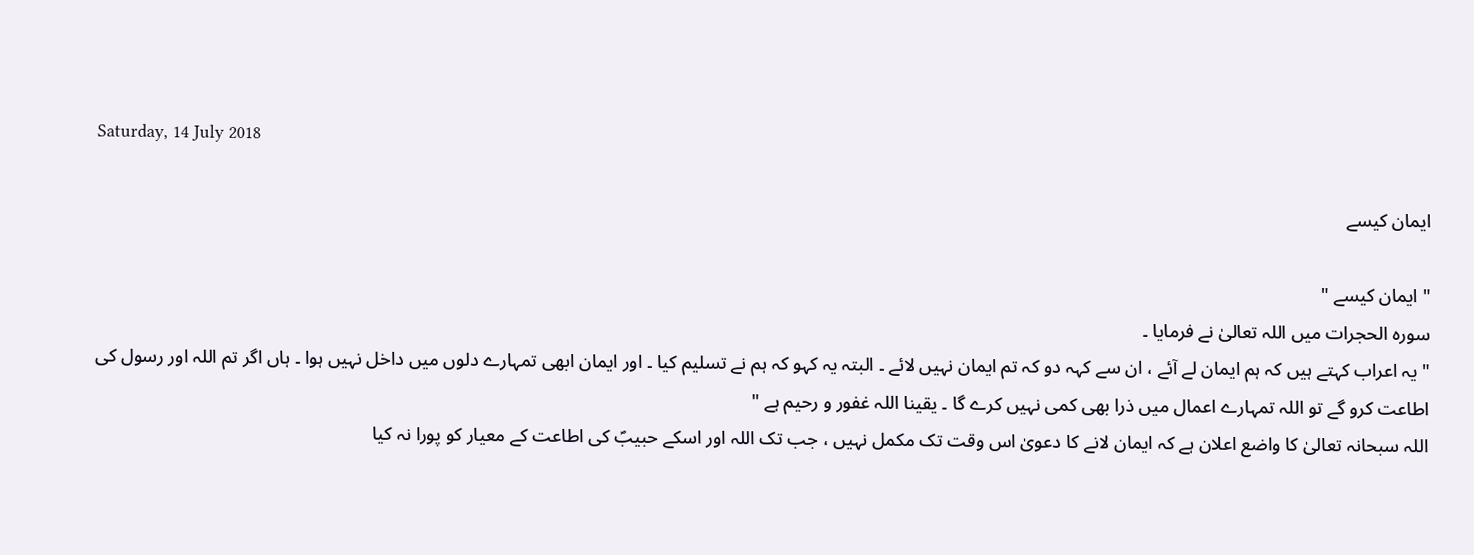Saturday, 14 July 2018

ایمان کیسے

" ایمان کیسے "
سورہ الحجرات میں اللہ تعالیٰ نے فرمایا ۔
" یہ اعراب کہتے ہیں کہ ہم ایمان لے آئے ، ان سے کہہ دو کہ تم ایمان نہیں لائے ۔ البتہ یہ کہو کہ ہم نے تسلیم کیا ۔ اور ایمان ابھی تمہارے دلوں میں داخل نہیں ہوا ۔ ہاں اگر تم اللہ اور رسول کی اطاعت کرو گے تو اللہ تمہارے اعمال میں ذرا بھی کمی نہیں کرے گا ۔ یقینا اللہ غفور و رحیم ہے "
اللہ سبحانہ تعالیٰ کا واضع اعلان ہے کہ ایمان لانے کا دعویٰ اس وقت تک مکمل نہیں ، جب تک اللہ اور اسکے حبیبؐ کی اطاعت کے معیار کو پورا نہ کیا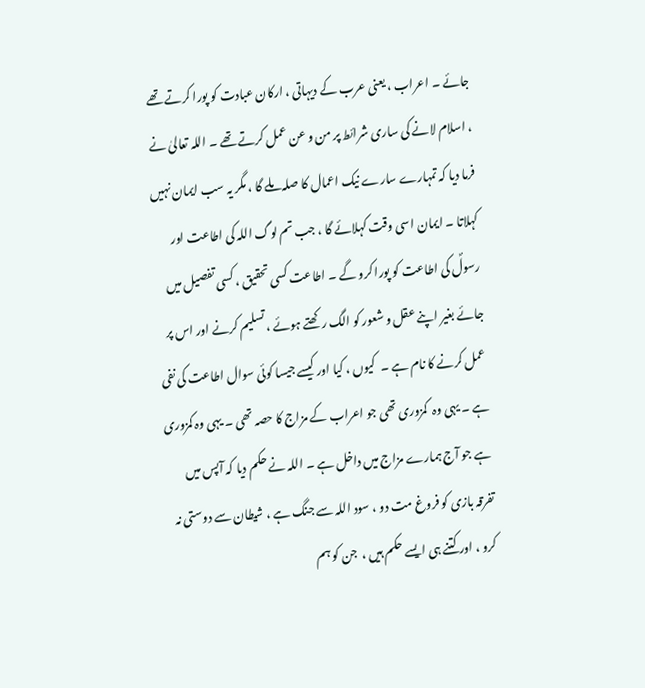جائے ۔ اعراب ، یعنی عرب کے دیہاتی ، ارکان عبادت کو پورا کرتے تھے ، اسلام لانے کی ساری شرائط پر من و عن عمل کرتے تھے ۔ اللہ تعالیٰ نے فرما دیا کہ تمہارے سارے نیک اعمال کا صلہ ملے گا ، مگر یہ سب ایمان نہیں کہلاتا ۔ ایمان اسی وقت کہلائے گا ، جب تم لوگ اللہ کی اطاعت اور رسولؐ کی اطاعت کو پورا کرو گے ۔ اطاعت کسی تحقیق ، کسی تفصیل میں جائے بغیر اپنے عقل و شعور کو الگ رکھتے ہوئے ، تسلیم کرنے اور اس پر عمل کرنے کا نام ہے ۔  کیوں ، کیا اور کیسے جیسا کوئی سوال اطاعت کی نفی ہے ۔ یہی وہ  کمزوری تھی جو اعراب کے مزاج کا حصہ تھی ۔ یہی وہ کمزوری ہے جو آج ہمارے مزاج میں داخل ہے ۔ اللہ نے حکم دیا کہ آپس میں تفرقہ بازی کو فروغ مت دو ، سود اللہ سے جنگ ہے ، شیطان سے دوستی نہ کرو ، اور کتنے ہی ایسے حکم ہیں ،  جن کو ہم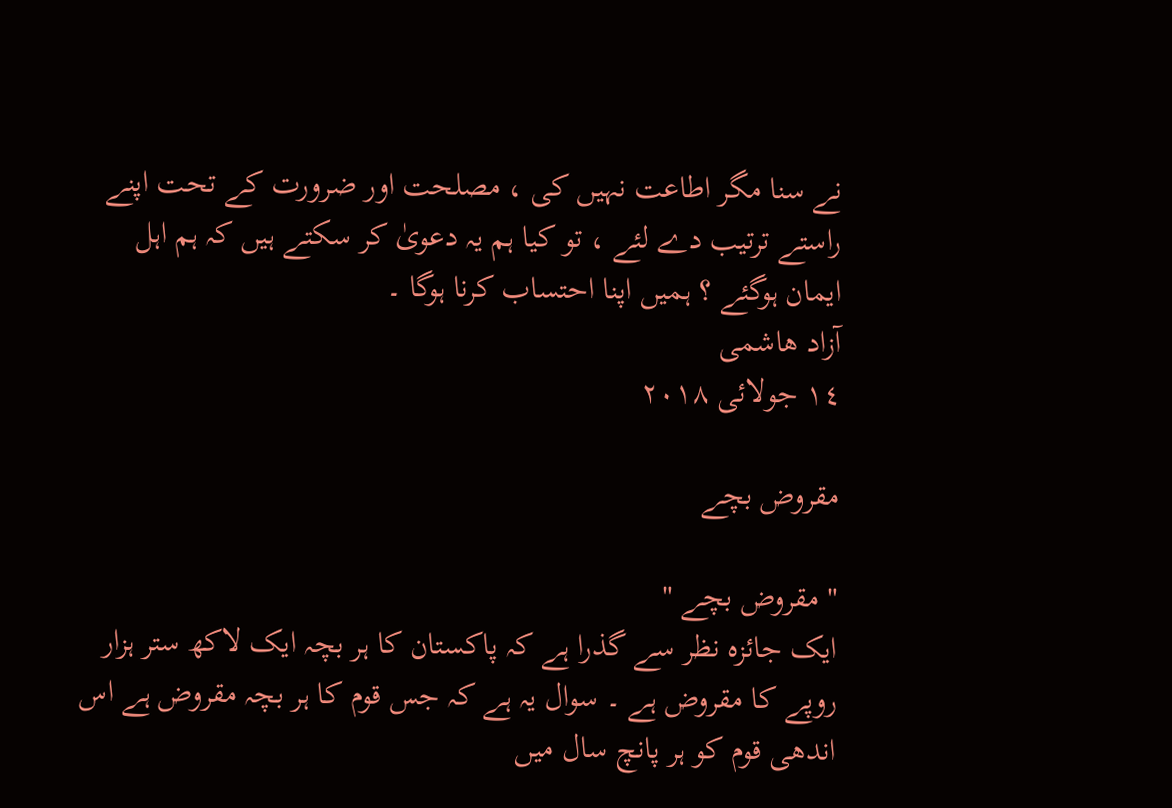نے سنا مگر اطاعت نہیں کی ، مصلحت اور ضرورت کے تحت اپنے راستے ترتیب دے لئے ، تو کیا ہم یہ دعویٰ کر سکتے ہیں کہ ہم اہل ایمان ہوگئے ؟ ہمیں اپنا احتساب کرنا ہوگا ۔
آزاد ھاشمی
١٤ جولائی ٢٠١٨

مقروض بچے

" مقروض بچے "
ایک جائزہ نظر سے گذرا ہے کہ پاکستان کا ہر بچہ ایک لاکھ ستر ہزار روپے کا مقروض ہے ۔ سوال یہ ہے کہ جس قوم کا ہر بچہ مقروض ہے اس اندھی قوم کو ہر پانچ سال میں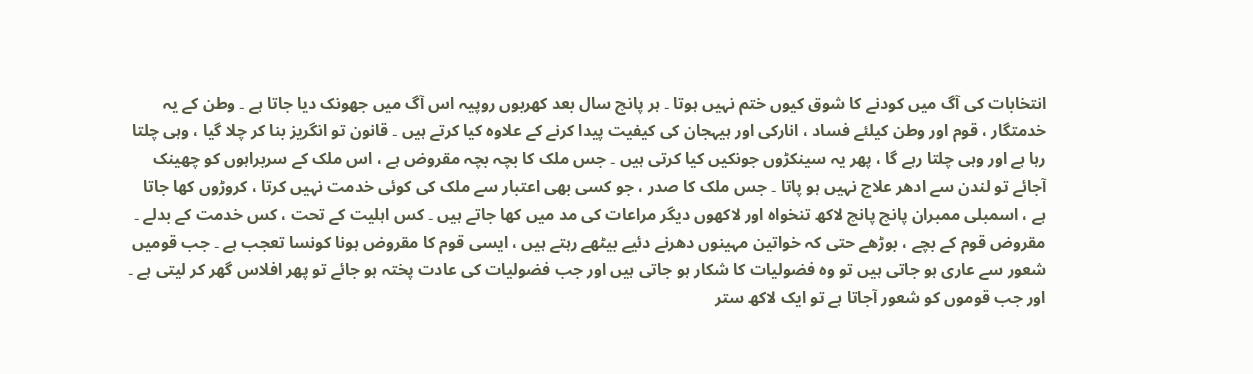انتخابات کی آگ میں کودنے کا شوق کیوں ختم نہیں ہوتا ۔ ہر پانچ سال بعد کھربوں روپیہ اس آگ میں جھونک دیا جاتا ہے ۔ وطن کے یہ خدمتگار ، قوم اور وطن کیلئے فساد ، انارکی اور ہیہجان کی کیفیت پیدا کرنے کے علاوہ کیا کرتے ہیں ۔ قانون تو انگریز بنا کر چلا گیا ، وہی چلتا رہا ہے اور وہی چلتا رہے گا ، پھر یہ سینکڑوں جونکیں کیا کرتی ہیں ۔ جس ملک کا بچہ بچہ مقروض ہے ، اس ملک کے سربراہوں کو چھینک آجائے تو لندن سے ادھر علاج نہیں ہو پاتا ۔ جس ملک کا صدر ، جو کسی بھی اعتبار سے ملک کی کوئی خدمت نہیں کرتا ، کروڑوں کھا جاتا ہے ، اسمبلی ممبران پانچ پانچ لاکھ تنخواہ اور لاکھوں دیگر مراعات کی مد میں کھا جاتے ہیں ۔ کس اہلیت کے تحت ، کس خدمت کے بدلے ۔ مقروض قوم کے بچے ، بوڑھے حتی کہ خواتین مہینوں دھرنے دئیے بیٹھے رہتے ہیں ، ایسی قوم کا مقروض ہونا کونسا تعجب ہے ۔ جب قومیں شعور سے عاری ہو جاتی ہیں تو وہ فضولیات کا شکار ہو جاتی ہیں اور جب فضولیات کی عادت پختہ ہو جائے تو پھر افلاس گھر کر لیتی ہے ۔ اور جب قوموں کو شعور آجاتا ہے تو ایک لاکھ ستر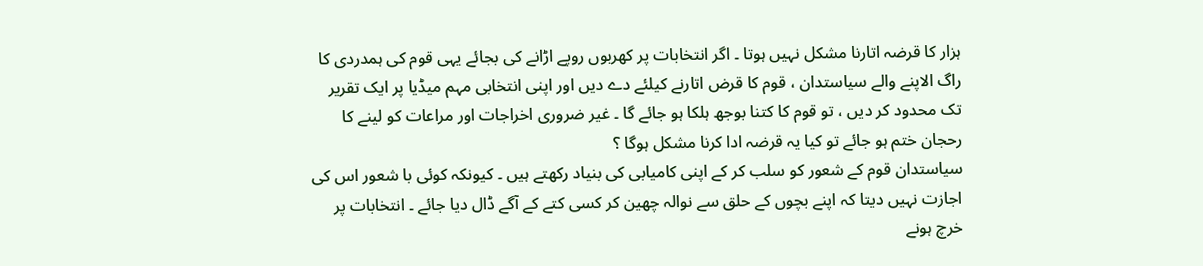ہزار کا قرضہ اتارنا مشکل نہیں ہوتا ۔ اگر انتخابات پر کھربوں روپے اڑانے کی بجائے یہی قوم کی ہمدردی کا راگ الاپنے والے سیاستدان ، قوم کا قرض اتارنے کیلئے دے دیں اور اپنی انتخابی مہم میڈیا پر ایک تقریر تک محدود کر دیں ، تو قوم کا کتنا بوجھ ہلکا ہو جائے گا ۔ غیر ضروری اخراجات اور مراعات کو لینے کا رحجان ختم ہو جائے تو کیا یہ قرضہ ادا کرنا مشکل ہوگا ؟
سیاستدان قوم کے شعور کو سلب کر کے اپنی کامیابی کی بنیاد رکھتے ہیں ۔ کیونکہ کوئی با شعور اس کی اجازت نہیں دیتا کہ اپنے بچوں کے حلق سے نوالہ چھین کر کسی کتے کے آگے ڈال دیا جائے ۔ انتخابات پر خرچ ہونے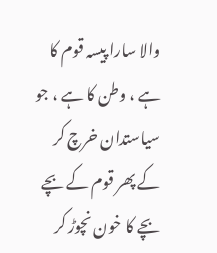والا سارا پیسہ قوم کا ہے ، وطن کا ہے ، جو سیاستدان خرچ کر کے پھر قوم کے بچے بچے کا خون نچوڑ کر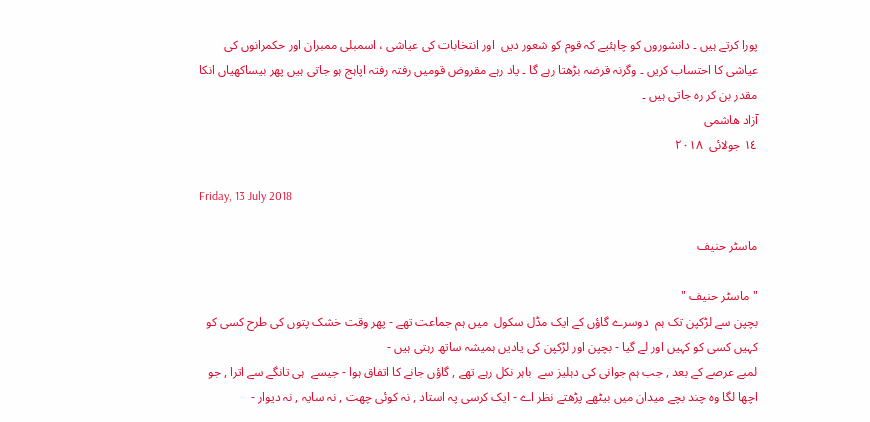پورا کرتے ہیں ۔ دانشوروں کو چاہئیے کہ قوم کو شعور دیں  اور انتخابات کی عیاشی ، اسمبلی ممبران اور حکمرانوں کی عیاشی کا احتساب کریں ۔ وگرنہ قرضہ بڑھتا رہے گا ۔ یاد رہے مقروض قومیں رفتہ رفتہ اپاہج ہو جاتی ہیں پھر بیساکھیاں انکا مقدر بن کر رہ جاتی ہیں ۔
آزاد ھاشمی
١٤ جولائی  ٢٠١٨

Friday, 13 July 2018

ماسٹر حنیف

" ماسٹر حنیف "
بچپن سے لڑکپن تک ہم  دوسرے گاؤں کے ایک مڈل سکول  میں ہم جماعت تھے - پھر وقت خشک پتوں کی طرح کسی کو کہیں کسی کو کہیں اور لے گیا - بچپن اور لڑکپن کی یادیں ہمیشہ ساتھ رہتی ہیں -
لمبے عرصے کے بعد , جب ہم جوانی کی دہلیز سے  باہر نکل رہے تھے , گاؤں جانے کا اتفاق ہوا - جیسے  ہی تانگے سے اترا , جو اچھا لگا وہ چند بچے میدان میں بیٹھے پڑھتے نظر اے - ایک کرسی پہ استاد , نہ کوئی چھت , نہ سایہ , نہ دیوار -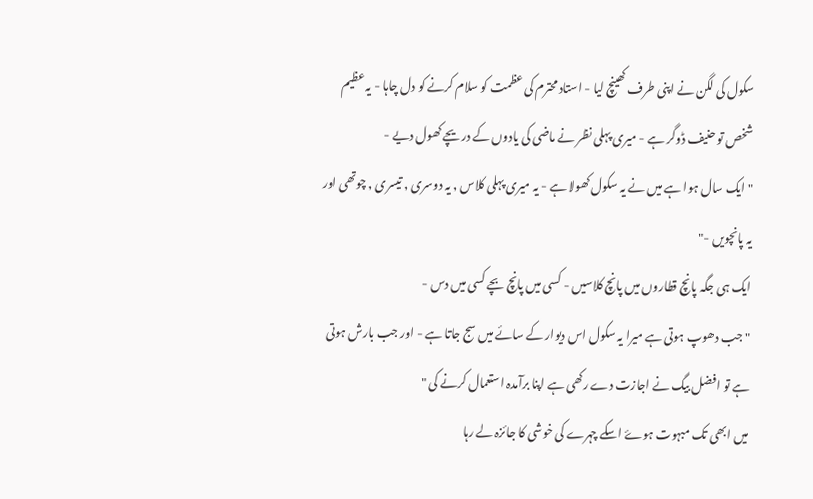سکول کی لگن نے اپنی طرف کھینچ لیا - استاد محترم کی عظمت کو سلام کرنے کو دل چاہا - یہ عظیم شخص تو حنیف ڈوگر ہے - میری پہلی نظر نے ماضی کی یادوں کے دریچے کھول دیے -
" ایک سال ہوا ہے میں نے یہ سکول کھولا ہے - یہ میری پہلی کلاس , یہ دوسری , تیسری , چوتھی اور یہ پانچویں -"
ایک ہی جگہ پانچ قطاروں میں پانچ کلاسیں - کسی میں پانچ بچے کسی میں دس -
" جب دھوپ ہوتی ہے میرا یہ سکول اس دیوار کے سائے میں سج جاتا ہے - اور جب بارش ہوتی ہے تو افضل بیگ نے اجازت دے رکھی ہے اپنا برآمدہ استعمال کرنے کی "
میں ابھی تک مبہوت ہوۓ اسکے چہرے کی خوشی کا جائزہ لے رہا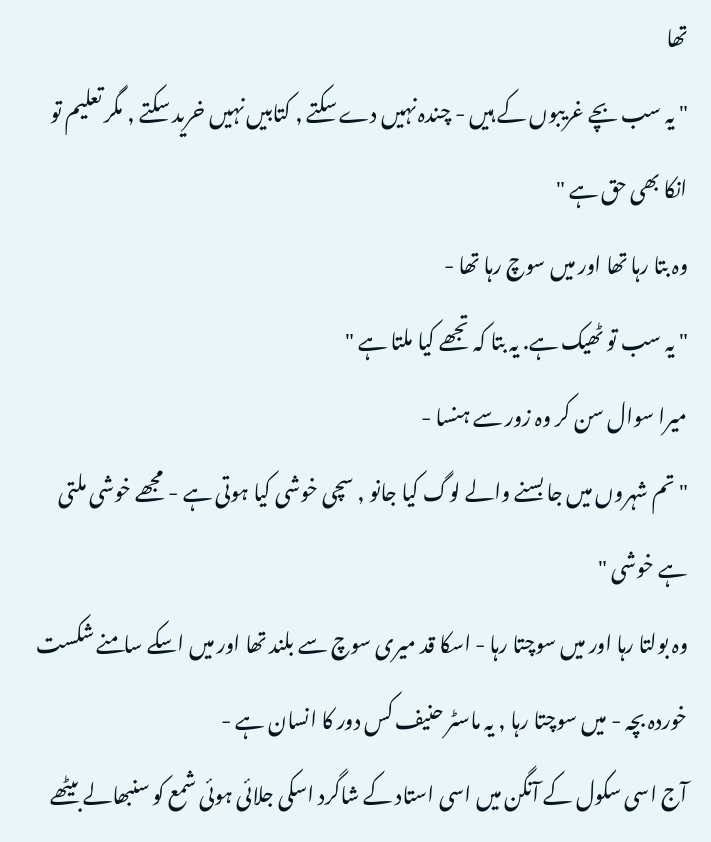تھا
" یہ سب بچے غریبوں کے ہیں - چندہ نہیں دے سکتے , کتابیں نہیں خرید سکتے , مگر تعلیم تو انکا بھی حق ہے "
وہ بتا رہا تھا اور میں سوچ رہا تھا -
" یہ سب تو ٹھیک ہے. یہ بتا کہ تجھے کیا ملتا ہے "
میرا سوال سن کر وہ زور سے ہنسا -
" تم شہروں میں جا بسنے والے لوگ کیا جانو , سچی خوشی کیا ہوتی ہے - مجھے خوشی ملتی ہے خوشی "
وہ بولتا رہا اور میں سوچتا رہا - اسکا قد میری سوچ سے بلند تھا اور میں اسکے سامنے شکست خوردہ بچہ - میں سوچتا رہا , یہ ماسٹر حنیف کس دور کا انسان ہے -
آج اسی سکول کے آنگن میں اسی استاد کے شاگرد اسکی جلائی ہوئی شمع کو سنبھالے بیٹھے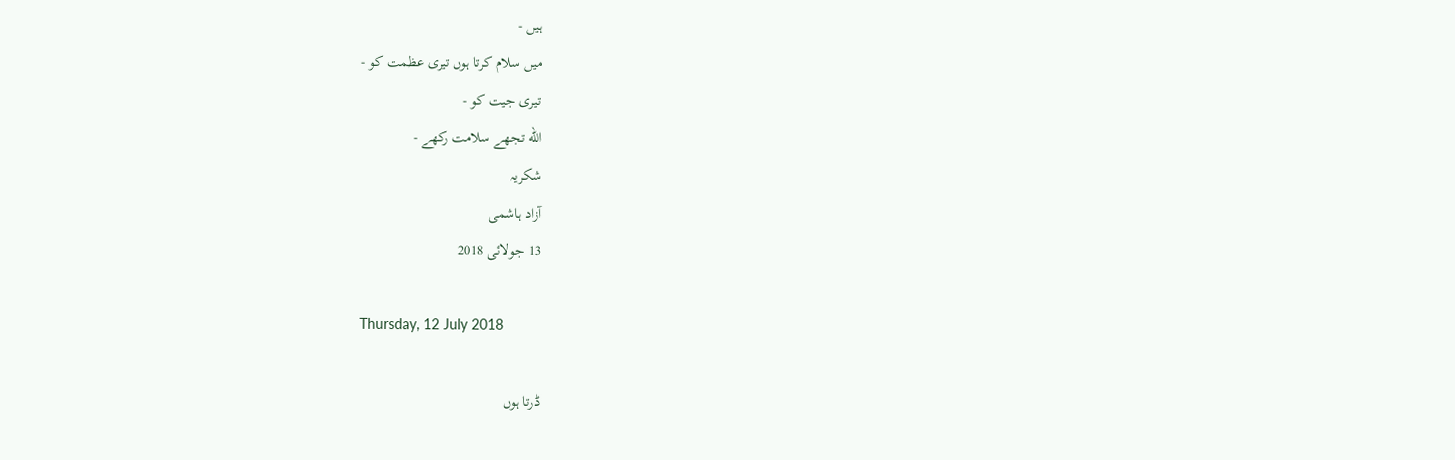ہیں -
میں سلام کرتا ہوں تیری عظمت کو -
تیری جیت کو -
الله تجھے سلامت رکھے -
شکریہ
آزاد ہاشمی
13 جولائی 2018

Thursday, 12 July 2018

ڈرتا ہوں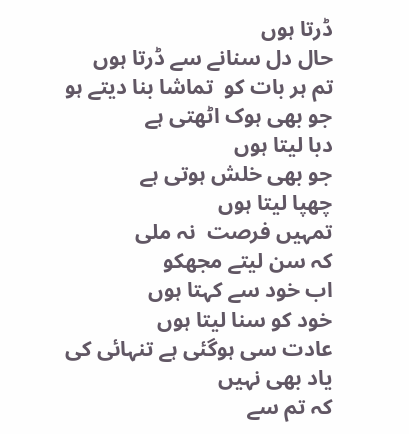ڈرتا ہوں
حال دل سنانے سے ڈرتا ہوں
تم ہر بات کو  تماشا بنا دیتے ہو
جو بھی ہوک اٹھتی ہے
دبا لیتا ہوں
جو بھی خلش ہوتی ہے
چھپا لیتا ہوں
تمہیں فرصت  نہ ملی
کہ سن لیتے مجھکو
اب خود سے کہتا ہوں
خود کو سنا لیتا ہوں
عادت سی ہوگئی ہے تنہائی کی
یاد بھی نہیں
کہ تم سے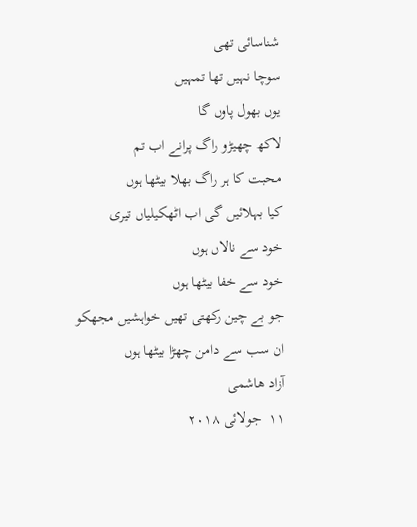شناسائی تھی
سوچا نہیں تھا تمہیں
یوں بھول پاوں گا
لاکھ چھیڑو راگ پرانے اب تم
محبت کا ہر راگ بھلا بیٹھا ہوں
کیا بہلائیں گی اب اٹھکیلیاں تیری
خود سے نالاں ہوں
خود سے خفا بیٹھا ہوں
جو بے چین رکھتی تھیں خواہشیں مجھکو
ان سب سے دامن چھڑا بیٹھا ہوں
آزاد ھاشمی
١١  جولائی ٢٠١٨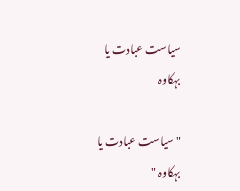سیاست عبادت یا بہکاوہ

" سیاست عبادت یا بہکاوہ "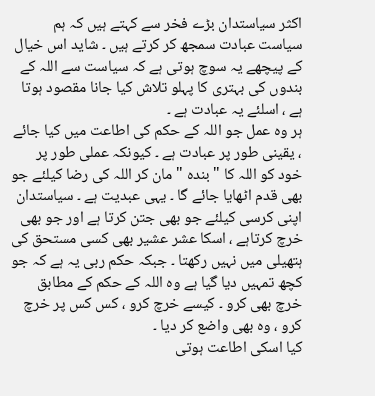اکثر سیاستدان بڑے فخر سے کہتے ہیں کہ ہم سیاست عبادت سمجھ کر کرتے ہیں ۔ شاید اس خیال کے پیچھے یہ سوچ ہوتی ہے کہ سیاست سے اللہ کے بندوں کی بہتری کا پہلو تلاش کیا جانا مقصود ہوتا ہے ، اسلئے یہ عبادت ہے ۔
ہر وہ عمل جو اللہ کے حکم کی اطاعت میں کیا جائے ، یقینی طور پر عبادت ہے ۔ کیونکہ عملی طور پر خود کو اللہ کا " بندہ " مان کر اللہ کی رضا کیلئے جو بھی قدم اٹھایا جائے گا ۔ یہی عبدیت ہے ۔ سیاستدان اپنی کرسی کیلئے جو بھی جتن کرتا ہے اور جو بھی خرچ کرتاہے ، اسکا عشر عشیر بھی کسی مستحق کی ہتھیلی میں نہیں رکھتا ۔ جبکہ حکم ربی یہ ہے کہ جو کچھ تمہیں دیا گیا ہے وہ اللہ کے حکم کے مطابق خرچ بھی کرو ۔ کیسے خرچ کرو ، کس کس پر خرچ کرو ، وہ بھی واضع کر دیا ۔
کیا اسکی اطاعت ہوتی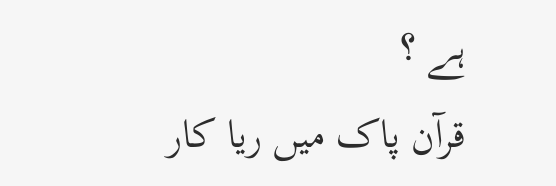ہے ؟
قرآن پاک میں ریا کار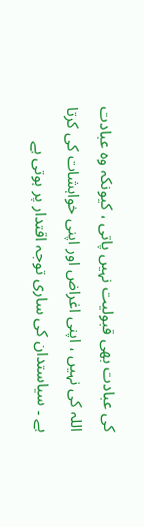کی عبادت بھی قبولیت نہیں پاتی ، کیونکہ وہ عبادت اللہ کی نہیں ، اپنی اغراض اور اپنی خواہشات کی کرتا ہے ۔ سیاستدان کی ساری توجہ اقتدار پر ہوتی ہے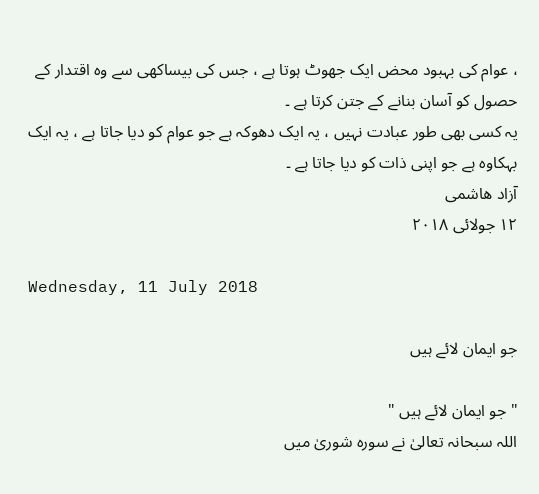، عوام کی بہبود محض ایک جھوٹ ہوتا ہے ، جس کی بیساکھی سے وہ اقتدار کے حصول کو آسان بنانے کے جتن کرتا ہے ۔
یہ کسی بھی طور عبادت نہیں ، یہ ایک دھوکہ ہے جو عوام کو دیا جاتا ہے ، یہ ایک بہکاوہ ہے جو اپنی ذات کو دیا جاتا ہے ۔
آزاد ھاشمی
١٢ جولائی ٢٠١٨

Wednesday, 11 July 2018

جو ایمان لائے ہیں

" جو ایمان لائے ہیں "
اللہ سبحانہ تعالیٰ نے سورہ شوریٰ میں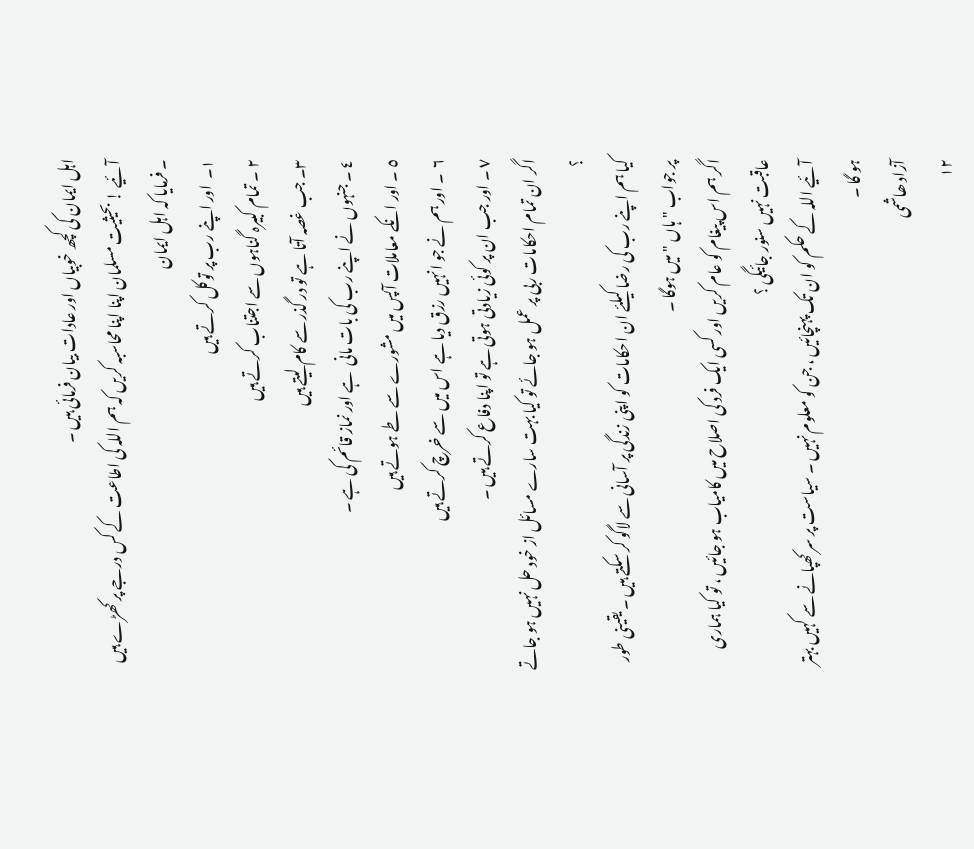اہل ایمان کی کچھ خوبیاں اور عادات بیان فرمائی ہیں ۔
آئیے ! بحیثیت مسلمان اپنا اپنا محاسبہ کریں کہ ہم اللہ کی اطاعت کے کس درجے پر کھڑے ہیں ۔ فرمایا کہ اہل ایمان
١۔  اور اپنے رب پر توکل کرتے ہیں
٢ ۔ تمام کبیرہ گناہوں سے اجتناب کرتے ہیں
٣۔ جب غصہ آتا ہے تو در گذر سے کام لیتے ہیں
٤ ۔ جنہوں نے اپنے رب کی بات مانی  ہے اور نماز قائم کی ہے ۔
٥ ۔ اور انکے معاملات آپس میں مشورے سے طے ہوتے ہیں
٦  ۔ اور ہم نے جو انہیں رزق دیا ہے اس میں سے خرچ کرتے ہیں
٧ ۔ اور جب ان پر کوئی زیادتی ہوتی ہے تو اپنا دفاع کرتے ہیں ۔
اگر ان تمام احکامات ربی پر عمل ہو جائے تو کیا بہت سارے مسائل از خود حل نہیں ہو جاتے ؟
کیا ہم اپنے رب کی رضا کیلئے ان احکامات کو اپنی زندگی پر آسانی سے لاگو کر سکتے ہیں ۔ یقینی طور پر جواب " ہاں " میں ہوگا ۔
اگر ہم اس پیغام کو عام کریں اور کسی ایک فرد کی اصلاح میں کامیاب ہو جائیں ، تو کیا ہماری عاقبت نہیں سنور جائیگی ؟
آئیے اللہ کے حکم کو ان تک پہنچائیں ، جن کو معلوم نہیں ۔ سیاست پر سر کھپانے سے کہیں بہتر ہو گا ۔
آزاد ھاشمی
١٢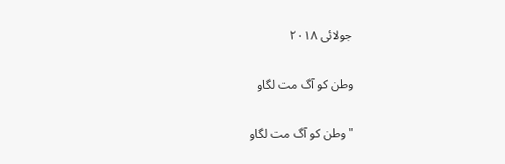جولائی ٢٠١٨

وطن کو آگ مت لگاو

" وطن کو آگ مت لگاو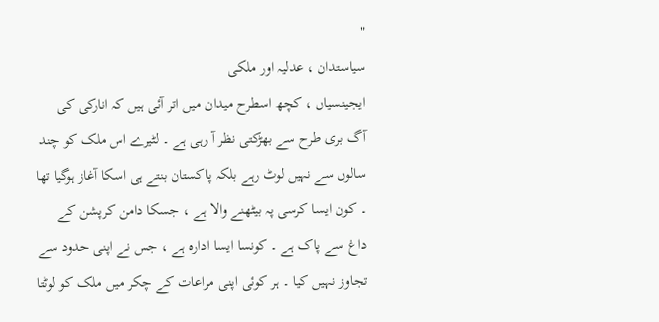"
سیاستدان ، عدلیہ اور ملکی
ایجینسیاں ، کچھ اسطرح میدان میں اتر آئی ہیں کہ انارکی کی آگ بری طرح سے بھڑکتی نظر آ رہی ہے ۔ لٹیرے اس ملک کو چند سالوں سے نہیں لوٹ رہے بلکہ پاکستان بنتے ہی اسکا آغاز ہوگیا تھا ۔ کون ایسا کرسی پہ بیٹھنے والا ہے ، جسکا دامن کرپشن کے داغ سے پاک ہے ۔ کونسا ایسا ادارہ ہے ، جس نے اپنی حدود سے تجاوز نہیں کیا ۔ ہر کوئی اپنی مراعات کے چکر میں ملک کو لوٹتا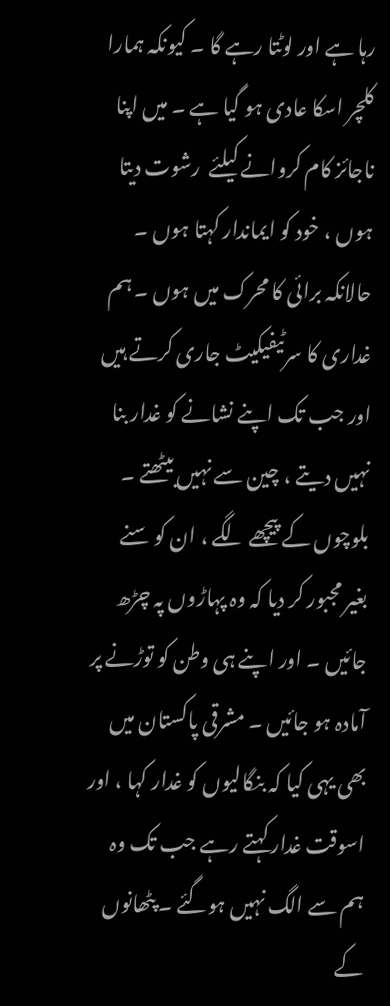رہا ہے اور لوٹتا رہے گا ۔ کیونکہ ہمارا کلچر اسکا عادی ہو گیا ہے ۔ میں اپنا ناجائز کام کروانے کیلئے  رشوت دیتا ہوں ، خود کو ایماندار کہتا ہوں ۔ حالانکہ برائی کا محرک میں ہوں ۔ ہم غداری کا سرٹیفیکیٹ جاری کرتے ہیں اور جب تک اپنے نشانے کو غدار بنا نہیں دیتے ، چین سے نہیں بیٹھتے ۔ بلوچوں کے پیچھے لگے ، ان کو سنے بغیر مجبور کر دیا کہ وہ پہاڑوں پہ چڑھ جائیں ۔ اور اپنے ہی وطن کو توڑنے پر آمادہ ہو جائیں ۔ مشرقی پاکستان میں بھی یہی کیا کہ بنگالیوں کو غدار کہا ، اور اسوقت غدار کہتے رہے جب تک وہ ہم سے الگ نہیں ہوگئے ۔ پٹھانوں کے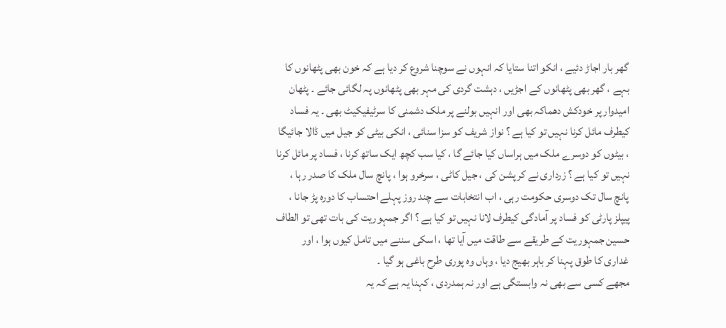گھر بار اجاڑ دئیے ، انکو اتنا ستایا کہ انہوں نے سوچنا شروع کر دیا ہے کہ خون بھی پٹھانوں کا بہے ، گھر بھی پٹھانوں کے اجڑیں ، دہشت گردی کی مہر بھی پٹھانوں پہ لگائی جائے ۔ پٹھان امیدوار پر خودکش دھماکہ بھی اور انہیں بولنے پر ملک دشمنی کا سرٹیفیکیٹ بھی ۔ یہ فساد کیطرف مائل کرنا نہیں تو کیا ہے ؟ نواز شریف کو سزا سنائی ، انکی بیٹی کو جیل میں ڈالا جائیگا ، بیٹوں کو دوسرے ملک میں ہراساں کیا جائے گا ، کیا سب کچھ ایک ساتھ کرنا ، فساد پر مائل کرنا نہیں تو کیا ہے ؟ زرداری نے کرپشن کی ، جیل کاٹی ، سرخرو ہوا ، پانچ سال ملک کا صدر رہا ، پانچ سال تک دوسری حکومت رہی ، اب انتخابات سے چند روز پہلے احتساب کا دورہ پڑ جانا ، پیپلز پارٹی کو فساد پر آمادگی کیطرف لانا نہیں تو کیا ہے ؟ اگر جمہوریت کی بات تھی تو الطاف حسین جمہوریت کے طریقے سے طاقت میں آیا تھا ، اسکی سننے میں تامل کیوں ہوا ، اور غداری کا طوق پہنا کر باہر بھیج دیا ، وہاں وہ پوری طرح باغی ہو گیا ۔
مجھے کسی سے بھی نہ وابستگی ہے اور نہ ہمدردی ، کہنا یہ ہے کہ یہ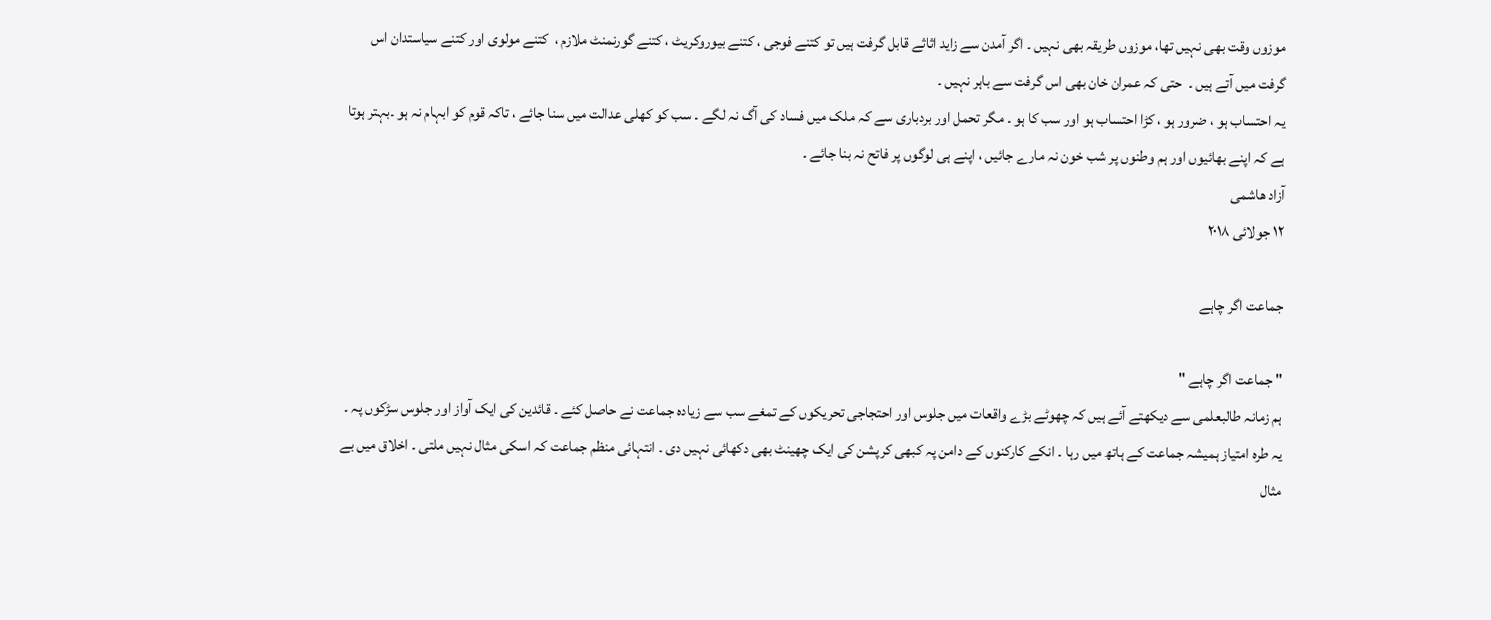موزوں وقت بھی نہیں تھا، موزوں طریقہ بھی نہیں ۔ اگر آمدن سے زاید اثاثے قابل گرفت ہیں تو کتنے فوجی ، کتنے بیوروکریٹ ، کتنے گورنمنٹ ملازم ،  کتنے مولوی اور کتنے سیاستدان اس گرفت میں آتے ہیں ۔  حتی کہ عمران خان بھی اس گرفت سے باہر نہیں ۔
یہ احتساب ہو ، ضرور ہو ، کڑا احتساب ہو اور سب کا ہو ۔ مگر تحمل اور بردباری سے کہ ملک میں فساد کی آگ نہ لگے ۔ سب کو کھلی عدالت میں سنا جائے ، تاکہ قوم کو ابہام نہ ہو ۔بہتر ہوتا ہے کہ اپنے بھائیوں اور ہم وطنوں پر شب خون نہ مارے جائیں ، اپنے ہی لوگوں پر فاتح نہ بنا جائے ۔
آزاد ھاشمی
١٢ جولائی ٢٠١٨

جماعت اگر چاہے

" جماعت اگر چاہے "
ہم زمانہ طالبعلمی سے دیکھتے آئے ہیں کہ چھوٹے بڑے واقعات میں جلوس اور احتجاجی تحریکوں کے تمغے سب سے زیادہ جماعت نے حاصل کئے ۔ قائدین کی ایک آواز اور جلوس سڑکوں پہ ۔ یہ طرہ امتیاز ہمیشہ جماعت کے ہاتھ میں رہا ۔ انکے کارکنوں کے دامن پہ کبھی کرپشن کی ایک چھینٹ بھی دکھائی نہیں دی ۔ انتہائی منظم جماعت کہ اسکی مثال نہیں ملتی ۔ اخلاق میں بے مثال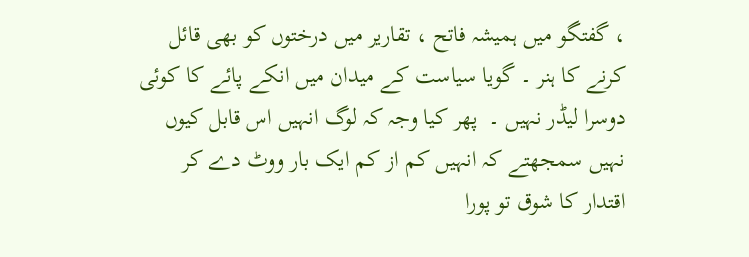، گفتگو میں ہمیشہ فاتح ، تقاریر میں درختوں کو بھی قائل کرنے کا ہنر ۔ گویا سیاست کے میدان میں انکے پائے کا کوئی دوسرا لیڈر نہیں ۔  پھر کیا وجہ کہ لوگ انہیں اس قابل کیوں نہیں سمجھتے کہ انہیں کم از کم ایک بار ووٹ دے کر اقتدار کا شوق تو پورا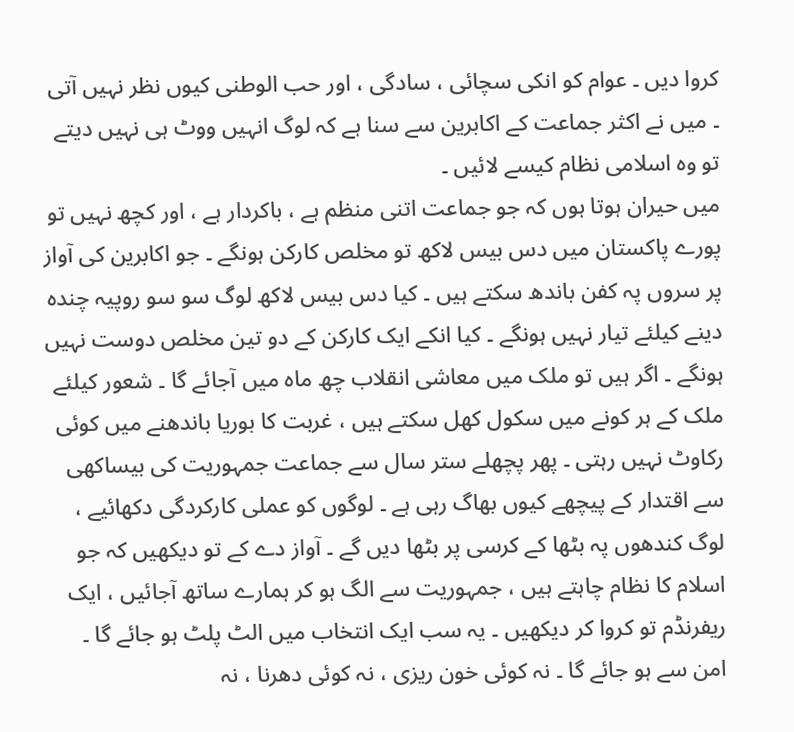کروا دیں ۔ عوام کو انکی سچائی ، سادگی ، اور حب الوطنی کیوں نظر نہیں آتی ۔ میں نے اکثر جماعت کے اکابرین سے سنا ہے کہ لوگ انہیں ووٹ ہی نہیں دیتے تو وہ اسلامی نظام کیسے لائیں ۔
میں حیران ہوتا ہوں کہ جو جماعت اتنی منظم ہے ، باکردار ہے ، اور کچھ نہیں تو پورے پاکستان میں دس بیس لاکھ تو مخلص کارکن ہونگے ۔ جو اکابرین کی آواز پر سروں پہ کفن باندھ سکتے ہیں ۔ کیا دس بیس لاکھ لوگ سو سو روپیہ چندہ دینے کیلئے تیار نہیں ہونگے ۔ کیا انکے ایک کارکن کے دو تین مخلص دوست نہیں ہونگے ۔ اگر ہیں تو ملک میں معاشی انقلاب چھ ماہ میں آجائے گا ۔ شعور کیلئے ملک کے ہر کونے میں سکول کھل سکتے ہیں ، غربت کا بوریا باندھنے میں کوئی رکاوٹ نہیں رہتی ۔ پھر پچھلے ستر سال سے جماعت جمہوریت کی بیساکھی سے اقتدار کے پیچھے کیوں بھاگ رہی ہے ۔ لوگوں کو عملی کارکردگی دکھائیے ، لوگ کندھوں پہ بٹھا کے کرسی پر بٹھا دیں گے ۔ آواز دے کے تو دیکھیں کہ جو اسلام کا نظام چاہتے ہیں ، جمہوریت سے الگ ہو کر ہمارے ساتھ آجائیں ، ایک ریفرنڈم تو کروا کر دیکھیں ۔ یہ سب ایک انتخاب میں الٹ پلٹ ہو جائے گا ۔ امن سے ہو جائے گا ۔ نہ کوئی خون ریزی ، نہ کوئی دھرنا ، نہ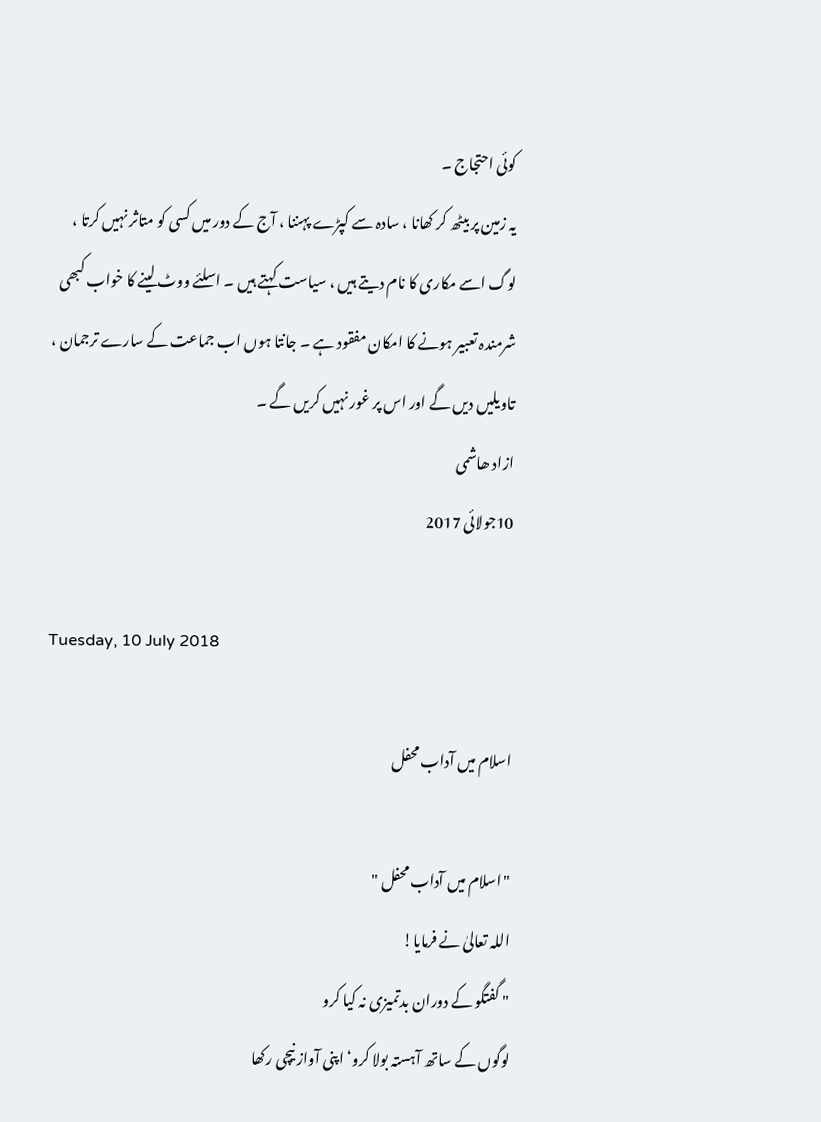کوئی احتجاج ۔
یہ زمین پر بیٹھ کر کھانا ، سادہ سے کپڑے پہننا ، آج کے دور میں کسی کو متاثر نہیں کرتا ، لوگ اسے مکاری کا نام دیتے ہیں ، سیاست کہتے ہیں ۔ اسلئے ووٹ لینے کا خواب کبھی شرمندہ تعبیر ہونے کا امکان مفقود ہے ۔ جانتا ہوں اب جماعت کے سارے ترجمان ، تاویلیں دیں گے اور اس پر غور نہیں کریں گے ۔
ازاد ھاشمی
10جولائی 2017

Tuesday, 10 July 2018

اسلام میں آداب محفل

"اسلام میں آداب محفل "
اللہ تعالیٰ نے فرمایا!
" گفتگو کے دوران بدتمیزی نہ کیا کرو
لوگوں کے ساتھ آہستہ بولا کرو‘ اپنی آواز نیچی رکھا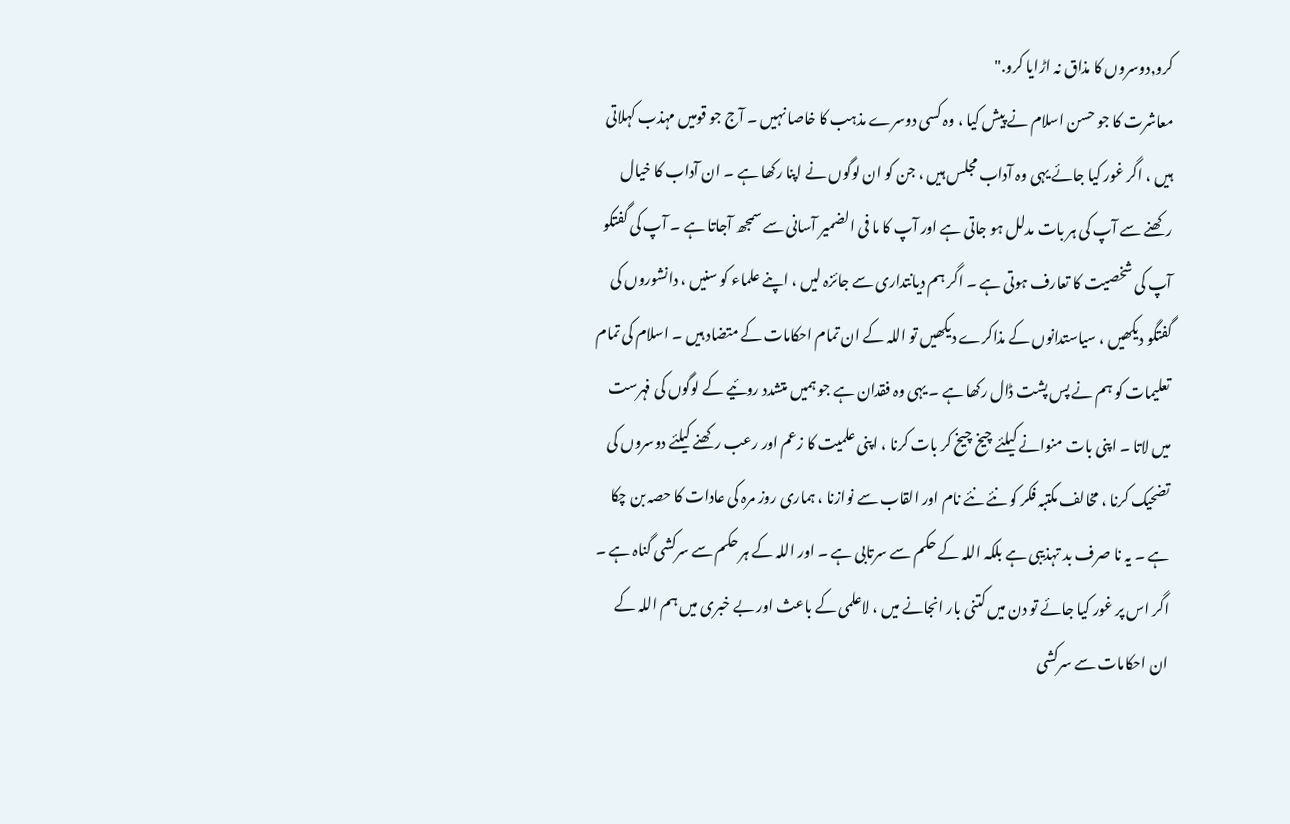کرو,دوسروں کا مذاق نہ اڑایا کرو."
معاشرت کا جو حسن اسلام نے پیش کیا ، وہ کسی دوسرے مذہب کا خاصا نہیں ۔ آج جو قومیں مہذب کہلاتی ہیں ، اگر غور کیا جائے یہی وہ آداب مجلس ہیں ، جن کو ان لوگوں نے اپنا رکھا ہے ۔ ان آداب کا خیال رکھنے سے آپ کی ہر بات مدلل ہو جاتی ہے اور آپ کا ما فی الضمیر آسانی سے سمجھ آجاتا ہے ۔ آپ کی گفتکو آپ کی شخصیت کا تعارف ہوتی ہے ۔ اگر ہم دیانتداری سے جائزہ لیں ، اپنے علماء کو سنیں ، دانشوروں کی گفتگو دیکھیں ، سیاستدانوں کے مذاکرے دیکھیں تو اللہ کے ان تمام احکامات کے متضاد ہیں ۔ اسلام کی تمام تعلیمات کو ہم نے پس پشت ڈال رکھا ہے ۔ یہی وہ فقدان ہے جو ہمیں متشدد روئیے کے لوگوں کی فہرست میں لاتا ۔ اپنی بات منوانے کیلئے چیخ چیخ کر بات کرنا ، اپنی علمیت کا زعم اور رعب رکھنے کیلئے دوسروں کی تضحیک کرنا ، مخالف مکتبہ فکر کو نئے نئے نام اور القاب سے نوازنا ، ہماری روز مرہ کی عادات کا حصہ بن چکا ہے ۔ یہ نا صرف بد تہذیبی ہے بلکہ اللہ کے حکم سے سرتابی ہے ۔ اور اللہ کے ہر حکم سے سرکشی گناہ ہے ۔ اگر اس پر غور کیا جائے تو دن میں کتنی بار انجانے میں ، لاعلمی کے باعث اور بے خبری میں ہم اللہ کے ان احکامات سے سرکشی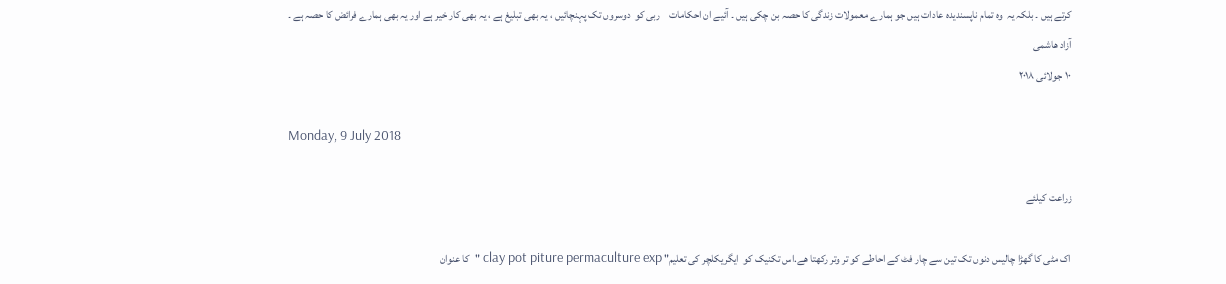کرتے ہیں ۔ بلکہ یہ  وہ تمام ناپسندیدہ عادات ہیں جو ہمارے معمولات زندگی کا حصہ بن چکی ہیں ۔ آئیے ان احکامات    ربی کو  دوسروں تک پہنچائیں ، یہ بھی تبلیغ ہے ، یہ بھی کار خیر ہے اور یہ بھی ہمارے فرائض کا حصہ ہے ۔
آزاد ھاشمی
١٠ جولائی ٢٠١٨

Monday, 9 July 2018

زراعت کیلئے

اک مٹی کا گھڑا چالیس دنوں تک تین سے چار فٹ کے احاطے کو تر وتر رکھتا ھے.اس تکنیک کو  ایگریکلچر کی تعلیم" clay pot piture permaculture exp "کا عنوان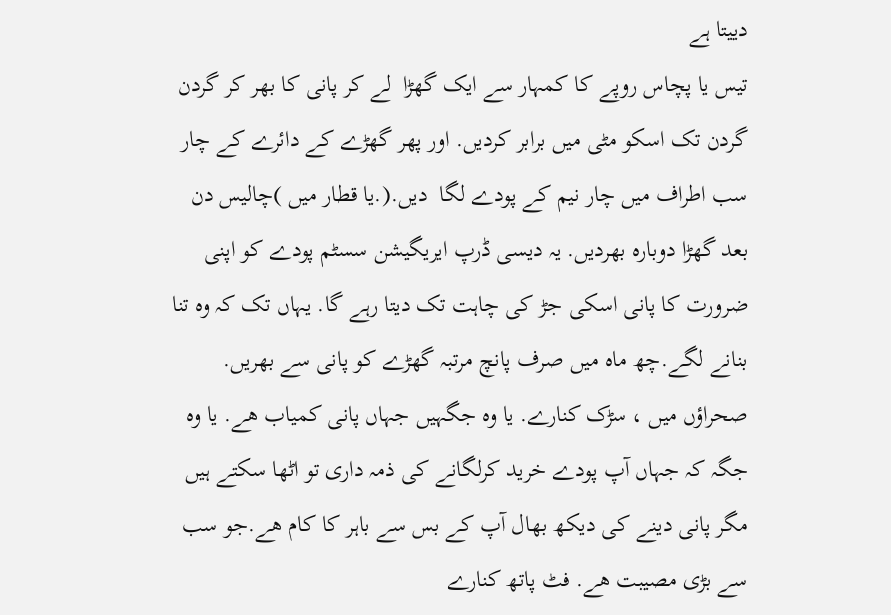دییتا ہے
تیس یا پچاس روپے کا کمہار سے ایک گھڑا  لے کر پانی کا بھر کر گردن گردن تک اسکو مٹی میں برابر کردیں. اور پھر گھڑے کے دائرے کے چار سب اطراف میں چار نیم کے پودے لگا  دیں.(.یا قطار میں )چالیس دن بعد گھڑا دوبارہ بھردیں. یہ دیسی ڈرپ ایریگیشن سسٹم پودے کو اپنی ضرورت کا پانی اسکی جڑ کی چاہت تک دیتا رہے گا. یہاں تک کہ وہ تنا بنانے لگے.چھ ماہ میں صرف پانچ مرتبہ گھڑے کو پانی سے بھریں. صحراؤں میں ، سڑک کنارے. یا وہ جگہیں جہاں پانی کمیاب ھے. یا وہ جگہ کہ جہاں آپ پودے خرید کرلگانے کی ذمہ داری تو اٹھا سکتے ہیں مگر پانی دینے کی دیکھ بھال آپ کے بس سے باہر کا کام ھے.جو سب سے بڑی مصیبت ھے. فٹ پاتھ کنارے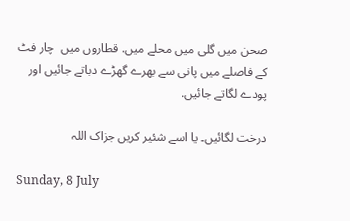صحن میں گلی میں محلے میں. قطاروں میں  چار فٹ کے فاصلے میں پانی سے بھرے گھڑے دباتے جائیں اور پودے لگاتے جائیں.

درخت لگائیں۔ یا اسے شئیر کریں جزاک اللہ

Sunday, 8 July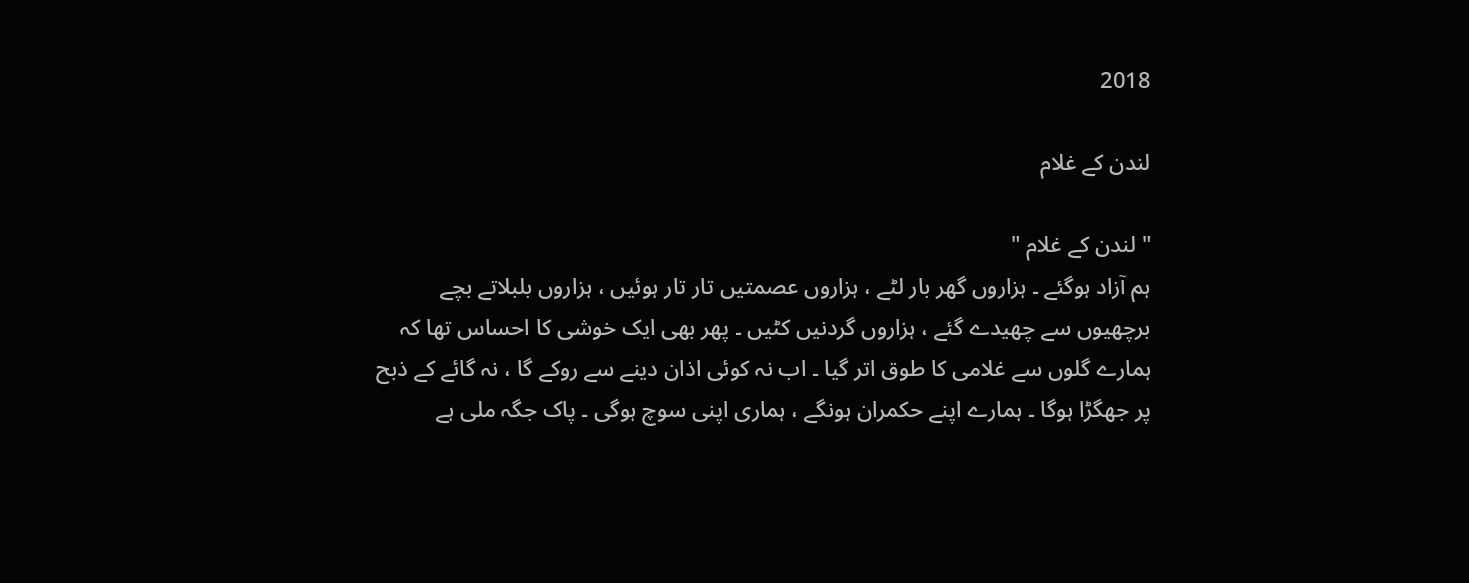2018

لندن کے غلام

" لندن کے غلام "
ہم آزاد ہوگئے ۔ ہزاروں گھر بار لٹے ، ہزاروں عصمتیں تار تار ہوئیں ، ہزاروں بلبلاتے بچے برچھیوں سے چھیدے گئے ، ہزاروں گردنیں کٹیں ۔ پھر بھی ایک خوشی کا احساس تھا کہ ہمارے گلوں سے غلامی کا طوق اتر گیا ۔ اب نہ کوئی اذان دینے سے روکے گا ، نہ گائے کے ذبح پر جھگڑا ہوگا ۔ ہمارے اپنے حکمران ہونگے ، ہماری اپنی سوچ ہوگی ۔ پاک جگہ ملی ہے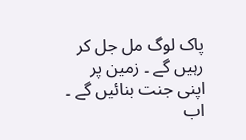پاک لوگ مل جل کر رہیں گے ۔ زمین پر اپنی جنت بنائیں گے ۔ اب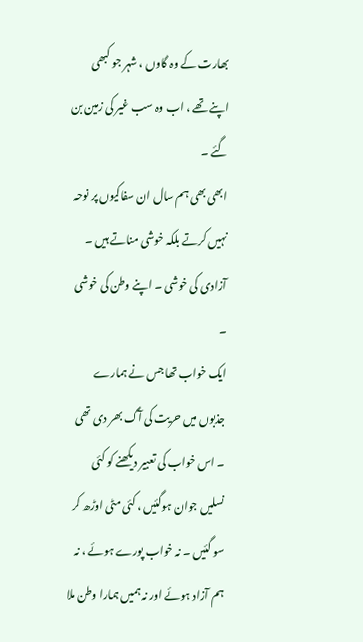بھارت کے وہ گاوں ، شہر جو کبھی اپنے تھے ، اب وہ سب غیر کی زمین بن گئے ۔
ابھی بھی ہم سال ان سفاکیوں پر نوحہ نہیں کرتے بلکہ خوشی مناتے ہیں ۔ آزادی کی خوشی ۔ اپنے وطن کی خوشی ۔
ایک خواب تھا جس نے ہمارے جذبوں میں حریت کی آگ بھر دی تھی ۔ اس خواب کی تعبیر دیکھنے کو کئی نسلیں جوان ہوگئیں ، کئی مٹی اوڑھ کر سو گئیں ۔ نہ خواب پورے ہوئے ، نہ ہم آزاد ہوئے اور نہ ہمیں ہمارا وطن ملا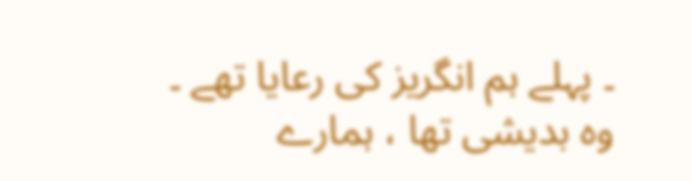۔ پہلے ہم انگریز کی رعایا تھے ۔ وہ بدیشی تھا ، ہمارے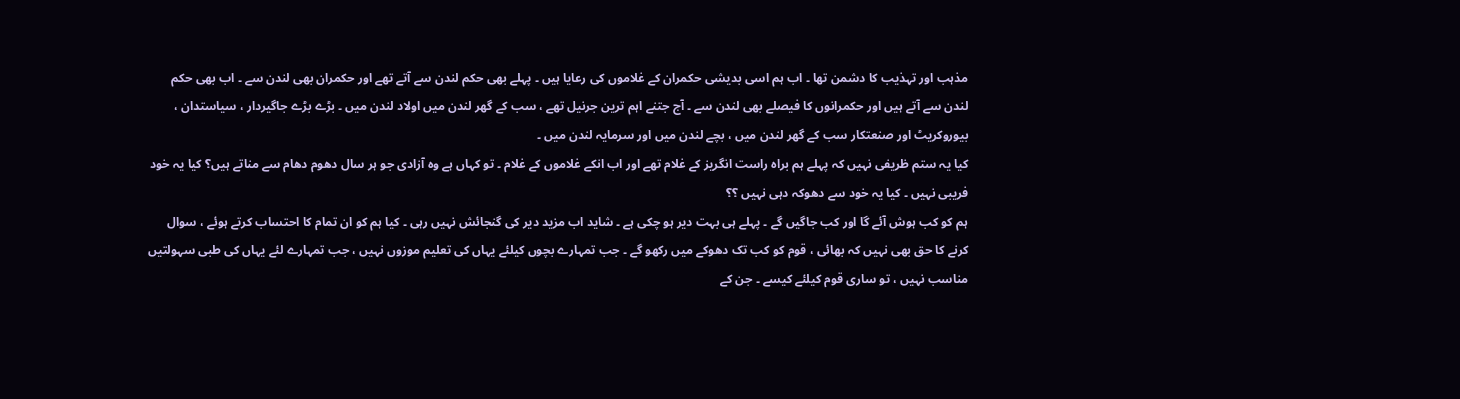مذہب اور تہذیب کا دشمن تھا ۔ اب ہم اسی بدیشی حکمران کے غلاموں کی رعایا ہیں ۔ پہلے بھی حکم لندن سے آتے تھے اور حکمران بھی لندن سے ۔ اب بھی حکم لندن سے آتے ہیں اور حکمرانوں کا فیصلے بھی لندن سے ۔ آج جتنے اہم ترین جرنیل تھے ، سب کے گھر لندن میں اولاد لندن میں ۔ بڑے بڑے جاگیردار ، سیاستدان ، بیوروکریٹ اور صنعتکار سب کے گھر لندن میں ، بچے لندن میں اور سرمایہ لندن میں ۔
کیا یہ ستم ظریفی نہیں کہ پہلے ہم براہ راست انگریز کے غلام تھے اور اب انکے غلاموں کے غلام ۔ تو کہاں ہے وہ آزادی جو ہر سال دھوم دھام سے مناتے ہیں؟ کیا یہ خود فریبی نہیں ۔ کیا یہ خود سے دھوکہ دہی نہیں ؟؟
ہم کو کب ہوش آئے گا اور کب جاگیں گے ۔ پہلے ہی بہت دیر ہو چکی ہے ۔ شاید اب مزید دیر کی گنجائش نہیں رہی ۔ کیا ہم کو ان تمام کا احتساب کرتے ہوئے ، سوال کرنے کا حق بھی نہیں کہ بھائی ، قوم کو کب تک دھوکے میں رکھو گے ۔ جب تمہارے بچوں کیلئے یہاں کی تعلیم موزوں نہیں ، جب تمہارے لئے یہاں کی طبی سہولتیں مناسب نہیں ، تو ساری قوم کیلئے کیسے ۔ جن کے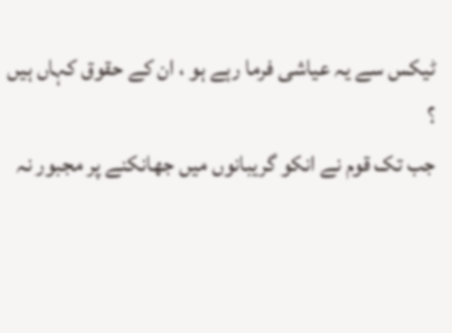ٹیکس سے یہ عیاشی فرما رہے ہو ، ان کے حقوق کہاں ہیں ؟
جب تک قوم نے انکو گریبانوں میں جھانکنے پر مجبور نہ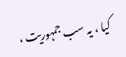کیا ، یہ سب جمہوریت ،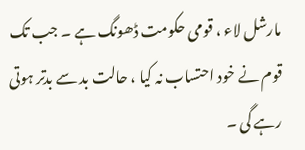مارشل لاء ، قومی حکومت ڈھونگ ہے ۔ جب تک قوم نے خود احتساب نہ کیا ، حالت بد سے بدتر ہوتی رہے گی ۔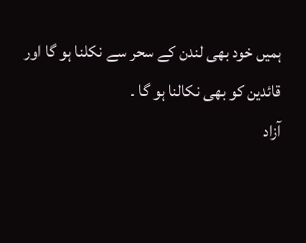ہمیں خود بھی لندن کے سحر سے نکلنا ہو گا اور قائدین کو بھی نکالنا ہو گا ۔
آزاد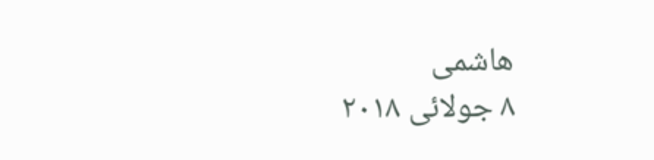ھاشمی
٨ جولائی ٢٠١٨